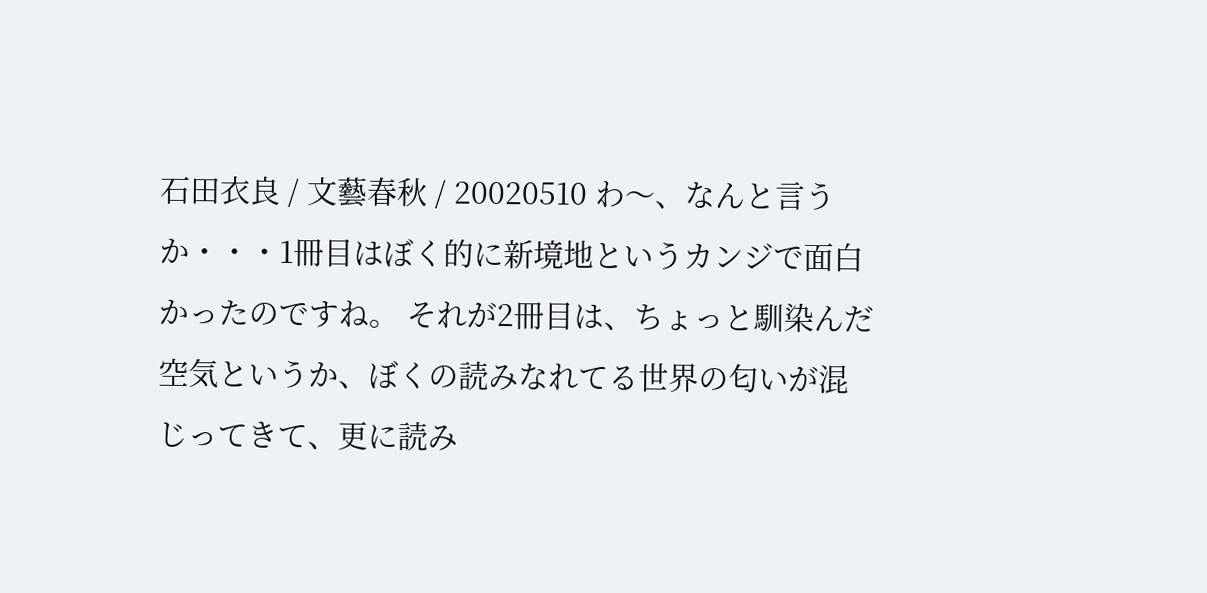石田衣良 / 文藝春秋 / 20020510 わ〜、なんと言うか・・・1冊目はぼく的に新境地というカンジで面白かったのですね。 それが2冊目は、ちょっと馴染んだ空気というか、ぼくの読みなれてる世界の匂いが混じってきて、更に読み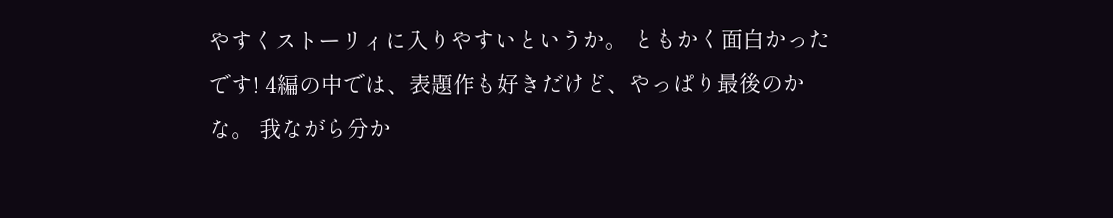やすくストーリィに入りやすいというか。 ともかく面白かったです! 4編の中では、表題作も好きだけど、やっぱり最後のかな。 我ながら分か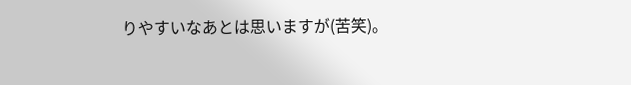りやすいなあとは思いますが(苦笑)。